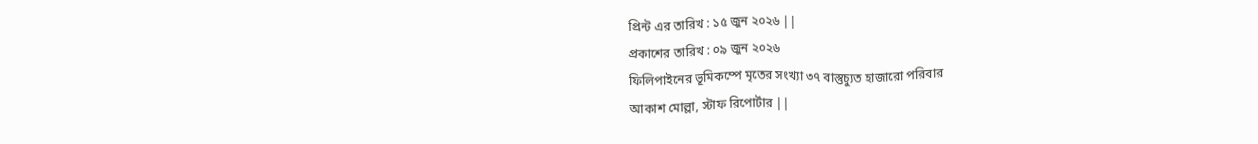প্রিন্ট এর তারিখ : ১৫ জুন ২০২৬ ||
প্রকাশের তারিখ : ০৯ জুন ২০২৬
ফিলিপাইনের ভূমিকম্পে মৃতের সংখ্যা ৩৭ বাস্তুচ্যুত হাজারো পরিবার
আকাশ মোল্লা, স্টাফ রিপোর্টার ||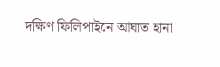দক্ষিণ ফিলিপাইনে আঘাত হানা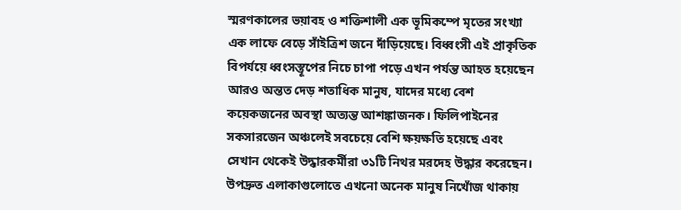স্মরণকালের ভয়াবহ ও শক্তিশালী এক ভূমিকম্পে মৃতের সংখ্যা এক লাফে বেড়ে সাঁইত্রিশ জনে দাঁড়িয়েছে। বিধ্বংসী এই প্রাকৃতিক বিপর্যয়ে ধ্বংসস্তূপের নিচে চাপা পড়ে এখন পর্যন্ত আহত হয়েছেন আরও অন্তত দেড় শতাধিক মানুষ, যাদের মধ্যে বেশ কয়েকজনের অবস্থা অত্যন্ত আশঙ্কাজনক। ফিলিপাইনের সকসারজেন অঞ্চলেই সবচেয়ে বেশি ক্ষয়ক্ষতি হয়েছে এবং সেখান থেকেই উদ্ধারকর্মীরা ৩১টি নিথর মরদেহ উদ্ধার করেছেন। উপদ্রুত এলাকাগুলোতে এখনো অনেক মানুষ নিখোঁজ থাকায়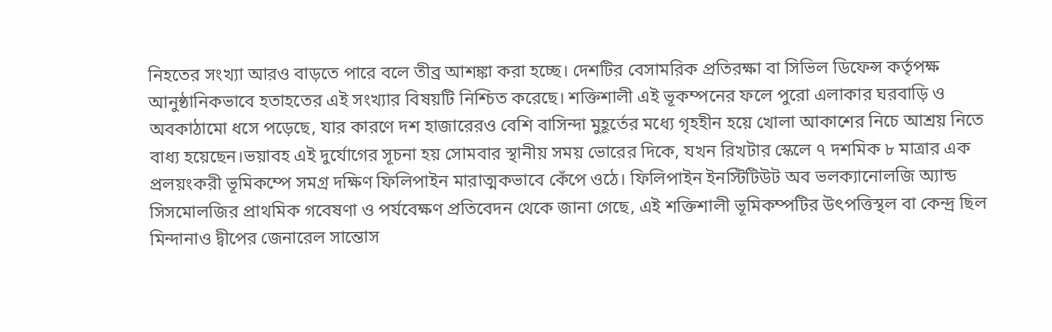নিহতের সংখ্যা আরও বাড়তে পারে বলে তীব্র আশঙ্কা করা হচ্ছে। দেশটির বেসামরিক প্রতিরক্ষা বা সিভিল ডিফেন্স কর্তৃপক্ষ আনুষ্ঠানিকভাবে হতাহতের এই সংখ্যার বিষয়টি নিশ্চিত করেছে। শক্তিশালী এই ভূকম্পনের ফলে পুরো এলাকার ঘরবাড়ি ও অবকাঠামো ধসে পড়েছে, যার কারণে দশ হাজারেরও বেশি বাসিন্দা মুহূর্তের মধ্যে গৃহহীন হয়ে খোলা আকাশের নিচে আশ্রয় নিতে বাধ্য হয়েছেন।ভয়াবহ এই দুর্যোগের সূচনা হয় সোমবার স্থানীয় সময় ভোরের দিকে, যখন রিখটার স্কেলে ৭ দশমিক ৮ মাত্রার এক প্রলয়ংকরী ভূমিকম্পে সমগ্র দক্ষিণ ফিলিপাইন মারাত্মকভাবে কেঁপে ওঠে। ফিলিপাইন ইনস্টিটিউট অব ভলক্যানোলজি অ্যান্ড সিসমোলজির প্রাথমিক গবেষণা ও পর্যবেক্ষণ প্রতিবেদন থেকে জানা গেছে, এই শক্তিশালী ভূমিকম্পটির উৎপত্তিস্থল বা কেন্দ্র ছিল মিন্দানাও দ্বীপের জেনারেল সান্তোস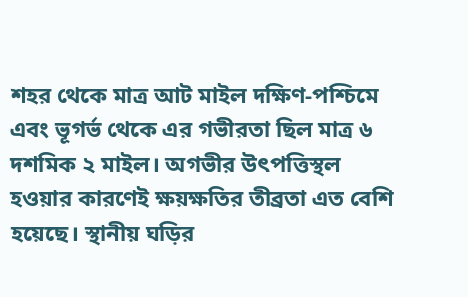শহর থেকে মাত্র আট মাইল দক্ষিণ-পশ্চিমে এবং ভূগর্ভ থেকে এর গভীরতা ছিল মাত্র ৬ দশমিক ২ মাইল। অগভীর উৎপত্তিস্থল হওয়ার কারণেই ক্ষয়ক্ষতির তীব্রতা এত বেশি হয়েছে। স্থানীয় ঘড়ির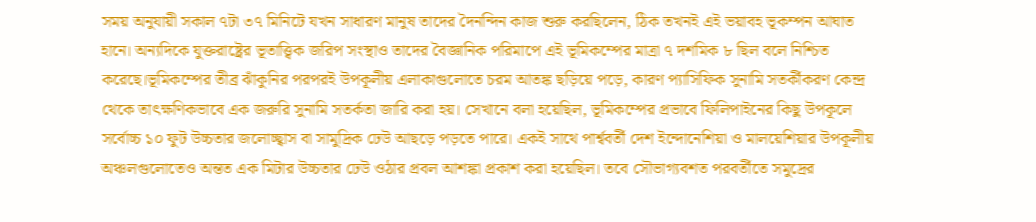সময় অনুযায়ী সকাল ৭টা ৩৭ মিনিটে যখন সাধারণ মানুষ তাদের দৈনন্দিন কাজ শুরু করছিলেন, ঠিক তখনই এই ভয়াবহ ভূকম্পন আঘাত হানে। অন্যদিকে যুক্তরাষ্ট্রের ভূতাত্ত্বিক জরিপ সংস্থাও তাদের বৈজ্ঞানিক পরিমাপে এই ভূমিকম্পের মাত্রা ৭ দশমিক ৮ ছিল বলে নিশ্চিত করেছে।ভূমিকম্পের তীব্র ঝাঁকুনির পরপরই উপকূলীয় এলাকাগুলোতে চরম আতঙ্ক ছড়িয়ে পড়ে, কারণ প্যাসিফিক সুনামি সতর্কীকরণ কেন্দ্র থেকে তাৎক্ষণিকভাবে এক জরুরি সুনামি সতর্কতা জারি করা হয়। সেখানে বলা হয়েছিল, ভূমিকম্পের প্রভাবে ফিলিপাইনের কিছু উপকূলে সর্বোচ্চ ১০ ফুট উচ্চতার জলোচ্ছ্বাস বা সামুদ্রিক ঢেউ আছড়ে পড়তে পারে। একই সাথে পার্শ্ববর্তী দেশ ইন্দোনেশিয়া ও মালয়েশিয়ার উপকূলীয় অঞ্চলগুলোতেও অন্তত এক মিটার উচ্চতার ঢেউ ওঠার প্রবল আশঙ্কা প্রকাশ করা হয়েছিল। তবে সৌভাগ্যবশত পরবর্তীতে সমুদ্রের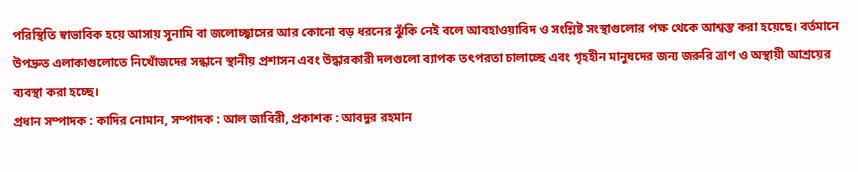পরিস্থিতি স্বাভাবিক হয়ে আসায় সুনামি বা জলোচ্ছ্বাসের আর কোনো বড় ধরনের ঝুঁকি নেই বলে আবহাওয়াবিদ ও সংশ্লিষ্ট সংস্থাগুলোর পক্ষ থেকে আশ্বস্ত করা হয়েছে। বর্তমানে উপদ্রুত এলাকাগুলোতে নিখোঁজদের সন্ধানে স্থানীয় প্রশাসন এবং উদ্ধারকারী দলগুলো ব্যাপক তৎপরতা চালাচ্ছে এবং গৃহহীন মানুষদের জন্য জরুরি ত্রাণ ও অস্থায়ী আশ্রয়ের ব্যবস্থা করা হচ্ছে।
প্রধান সম্পাদক : কাদির নোমান, সম্পাদক : আল জাবিরী, প্রকাশক : আবদুর রহমান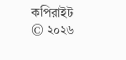কপিরাইট © ২০২৬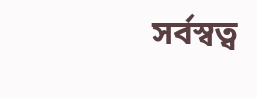সর্বস্বত্ব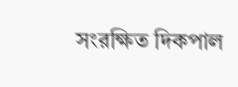সংরক্ষিত দিকপাল